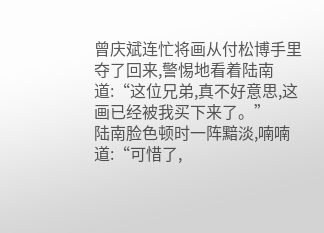曾庆斌连忙将画从付松博手里夺了回来,警惕地看着陆南道:“这位兄弟,真不好意思,这画已经被我买下来了。”
陆南脸色顿时一阵黯淡,喃喃道:“可惜了,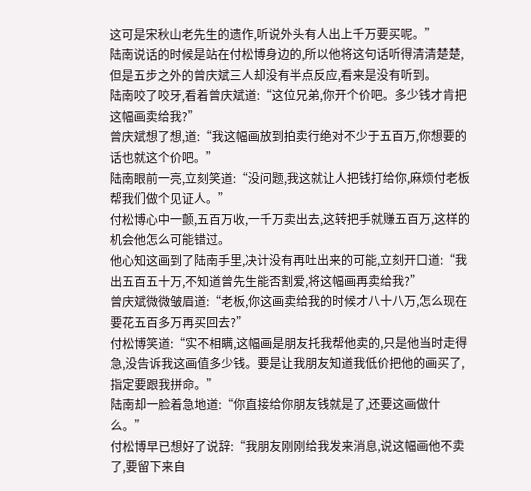这可是宋秋山老先生的遗作,听说外头有人出上千万要买呢。”
陆南说话的时候是站在付松博身边的,所以他将这句话听得清清楚楚,但是五步之外的曾庆斌三人却没有半点反应,看来是没有听到。
陆南咬了咬牙,看着曾庆斌道:“这位兄弟,你开个价吧。多少钱才肯把这幅画卖给我?”
曾庆斌想了想,道:“我这幅画放到拍卖行绝对不少于五百万,你想要的话也就这个价吧。”
陆南眼前一亮,立刻笑道:“没问题,我这就让人把钱打给你,麻烦付老板帮我们做个见证人。”
付松博心中一颤,五百万收,一千万卖出去,这转把手就赚五百万,这样的机会他怎么可能错过。
他心知这画到了陆南手里,决计没有再吐出来的可能,立刻开口道:“我出五百五十万,不知道曾先生能否割爱,将这幅画再卖给我?”
曾庆斌微微皱眉道:“老板,你这画卖给我的时候才八十八万,怎么现在要花五百多万再买回去?”
付松博笑道:“实不相瞒,这幅画是朋友托我帮他卖的,只是他当时走得急,没告诉我这画值多少钱。要是让我朋友知道我低价把他的画买了,指定要跟我拼命。”
陆南却一脸着急地道:“你直接给你朋友钱就是了,还要这画做什么。”
付松博早已想好了说辞:“我朋友刚刚给我发来消息,说这幅画他不卖了,要留下来自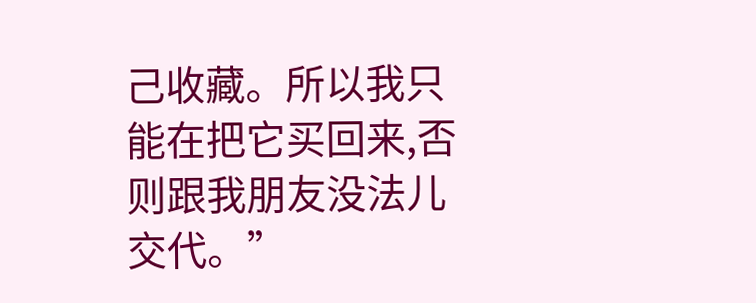己收藏。所以我只能在把它买回来,否则跟我朋友没法儿交代。”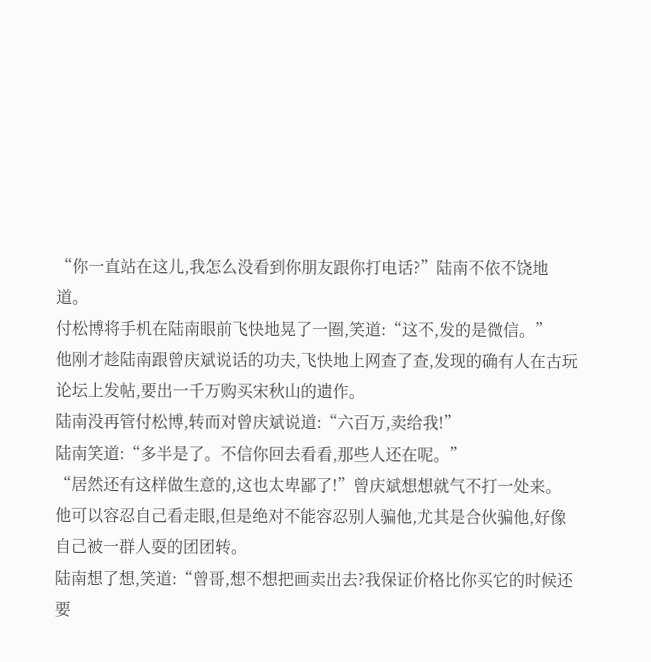“你一直站在这儿,我怎么没看到你朋友跟你打电话?”陆南不依不饶地道。
付松博将手机在陆南眼前飞快地晃了一圈,笑道:“这不,发的是微信。”
他刚才趁陆南跟曾庆斌说话的功夫,飞快地上网查了查,发现的确有人在古玩论坛上发帖,要出一千万购买宋秋山的遗作。
陆南没再管付松博,转而对曾庆斌说道:“六百万,卖给我!”
陆南笑道:“多半是了。不信你回去看看,那些人还在呢。”
“居然还有这样做生意的,这也太卑鄙了!”曾庆斌想想就气不打一处来。
他可以容忍自己看走眼,但是绝对不能容忍别人骗他,尤其是合伙骗他,好像自己被一群人耍的团团转。
陆南想了想,笑道:“曾哥,想不想把画卖出去?我保证价格比你买它的时候还要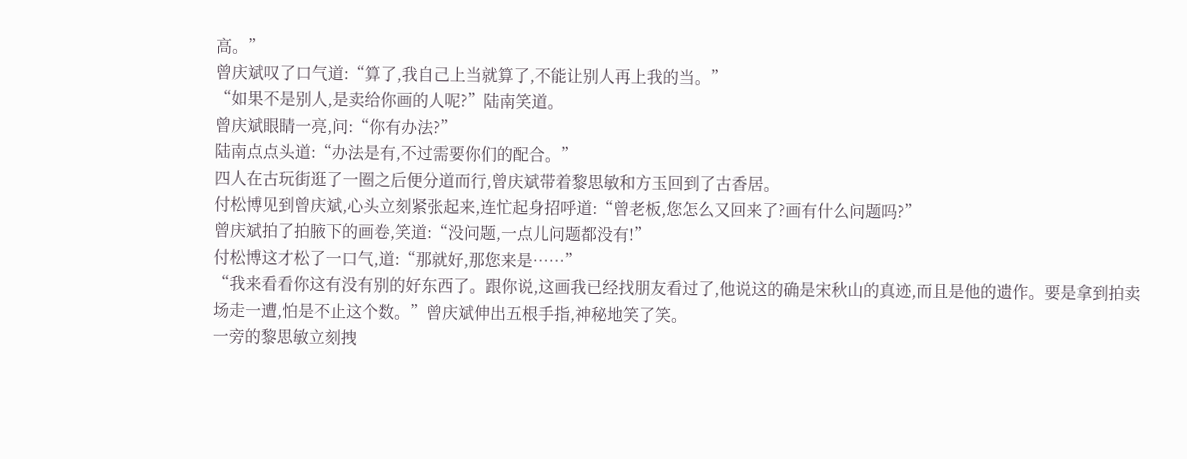高。”
曾庆斌叹了口气道:“算了,我自己上当就算了,不能让别人再上我的当。”
“如果不是别人,是卖给你画的人呢?”陆南笑道。
曾庆斌眼睛一亮,问:“你有办法?”
陆南点点头道:“办法是有,不过需要你们的配合。”
四人在古玩街逛了一圈之后便分道而行,曾庆斌带着黎思敏和方玉回到了古香居。
付松博见到曾庆斌,心头立刻紧张起来,连忙起身招呼道:“曾老板,您怎么又回来了?画有什么问题吗?”
曾庆斌拍了拍腋下的画卷,笑道:“没问题,一点儿问题都没有!”
付松博这才松了一口气,道:“那就好,那您来是……”
“我来看看你这有没有别的好东西了。跟你说,这画我已经找朋友看过了,他说这的确是宋秋山的真迹,而且是他的遗作。要是拿到拍卖场走一遭,怕是不止这个数。”曾庆斌伸出五根手指,神秘地笑了笑。
一旁的黎思敏立刻拽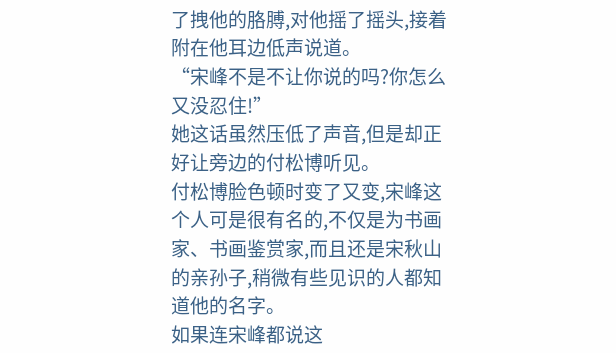了拽他的胳膊,对他摇了摇头,接着附在他耳边低声说道。
“宋峰不是不让你说的吗?你怎么又没忍住!”
她这话虽然压低了声音,但是却正好让旁边的付松博听见。
付松博脸色顿时变了又变,宋峰这个人可是很有名的,不仅是为书画家、书画鉴赏家,而且还是宋秋山的亲孙子,稍微有些见识的人都知道他的名字。
如果连宋峰都说这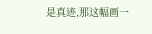是真迹,那这幅画一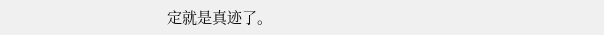定就是真迹了。